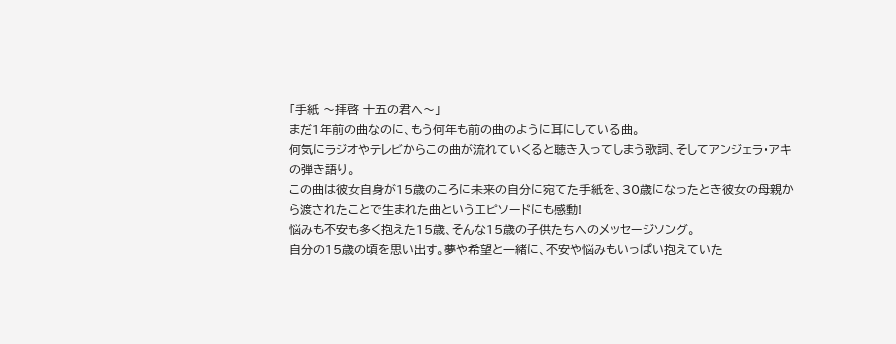「手紙 〜拝啓 十五の君へ〜」
まだ1年前の曲なのに、もう何年も前の曲のように耳にしている曲。
何気にラジオやテレビからこの曲が流れていくると聴き入ってしまう歌詞、そしてアンジェラ・アキの弾き語り。
この曲は彼女自身が15歳のころに未来の自分に宛てた手紙を、30歳になったとき彼女の母親から渡されたことで生まれた曲というエピソードにも感動!
悩みも不安も多く抱えた15歳、そんな15歳の子供たちへのメッセージソング。
自分の15歳の頃を思い出す。夢や希望と一緒に、不安や悩みもいっぱい抱えていた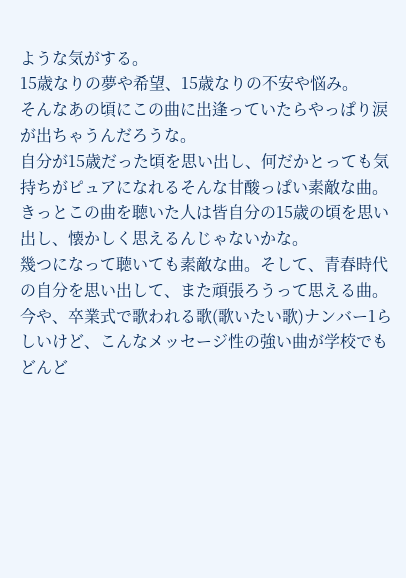ような気がする。
15歳なりの夢や希望、15歳なりの不安や悩み。
そんなあの頃にこの曲に出逢っていたらやっぱり涙が出ちゃうんだろうな。
自分が15歳だった頃を思い出し、何だかとっても気持ちがピュアになれるそんな甘酸っぱい素敵な曲。
きっとこの曲を聴いた人は皆自分の15歳の頃を思い出し、懐かしく思えるんじゃないかな。
幾つになって聴いても素敵な曲。そして、青春時代の自分を思い出して、また頑張ろうって思える曲。
今や、卒業式で歌われる歌(歌いたい歌)ナンバー1らしいけど、こんなメッセージ性の強い曲が学校でもどんど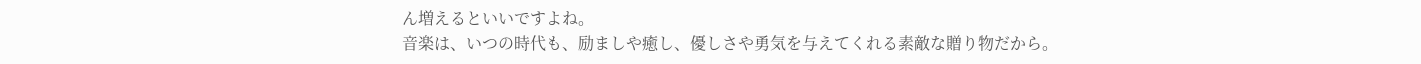ん増えるといいですよね。
音楽は、いつの時代も、励ましや癒し、優しさや勇気を与えてくれる素敵な贈り物だから。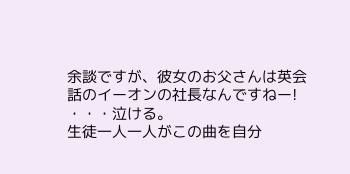余談ですが、彼女のお父さんは英会話のイーオンの社長なんですねー!
・・・泣ける。
生徒一人一人がこの曲を自分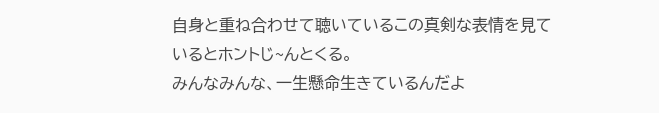自身と重ね合わせて聴いているこの真剣な表情を見ているとホントじ~んとくる。
みんなみんな、一生懸命生きているんだよ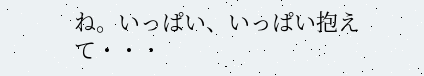ね。いっぱい、いっぱい抱えて・・・